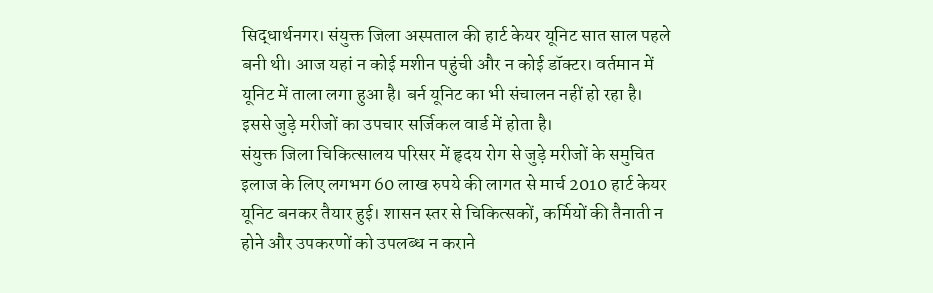सिद्धार्थनगर। संयुक्त जिला अस्पताल की हार्ट केयर यूनिट सात साल पहले बनी थी। आज यहां न कोई मशीन पहुंची और न कोई डॉक्टर। वर्तमान में यूनिट में ताला लगा हुआ है। बर्न यूनिट का भी संचालन नहीं हो रहा है। इससे जुड़े मरीजों का उपचार सर्जिकल वार्ड में होता है।
संयुक्त जिला चिकित्सालय परिसर में हृदय रोग से जुड़े मरीजों के समुचित इलाज के लिए लगभग 60 लाख रुपये की लागत से मार्च 2010 हार्ट केयर यूनिट बनकर तैयार हुई। शासन स्तर से चिकित्सकों, कर्मियों की तैनाती न होने और उपकरणों को उपलब्ध न कराने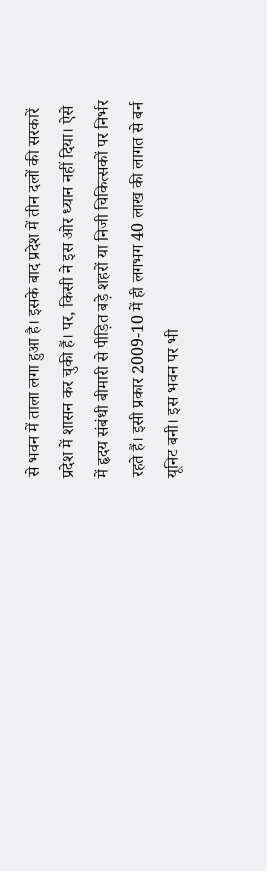से भवन में ताला लगा हुआ है। इसके बाद प्रदेश में तीन दलों की सरकारें प्रदेश में शासन कर चुकी हैं। पर, किसी ने इस ओर ध्यान नहीं दिया। ऐसे में हृदय संबंधी बीमारी से पीड़ित बड़े शहरों या निजी चिकित्सकों पर निर्भर रहते हैं। इसी प्रकार 2009-10 में ही लगभग 40 लाख की लागत से बर्न यूनिट बनी। इस भवन पर भी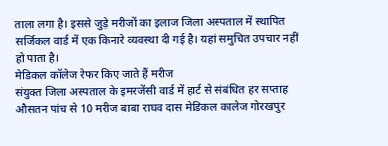ताला लगा है। इससे जुड़े मरीजों का इलाज जिला अस्पताल में स्थापित सर्जिकल वार्ड में एक किनारे व्यवस्था दी गई है। यहां समुचित उपचार नहीं हो पाता है।
मेडिकल कॉलेज रेफर किए जाते हैं मरीज
संयुक्त जिला अस्पताल के इमरजेंसी वार्ड में हार्ट से संबंधित हर सप्ताह औसतन पांच से 10 मरीज बाबा राघव दास मेडिकल कालेज गोरखपुर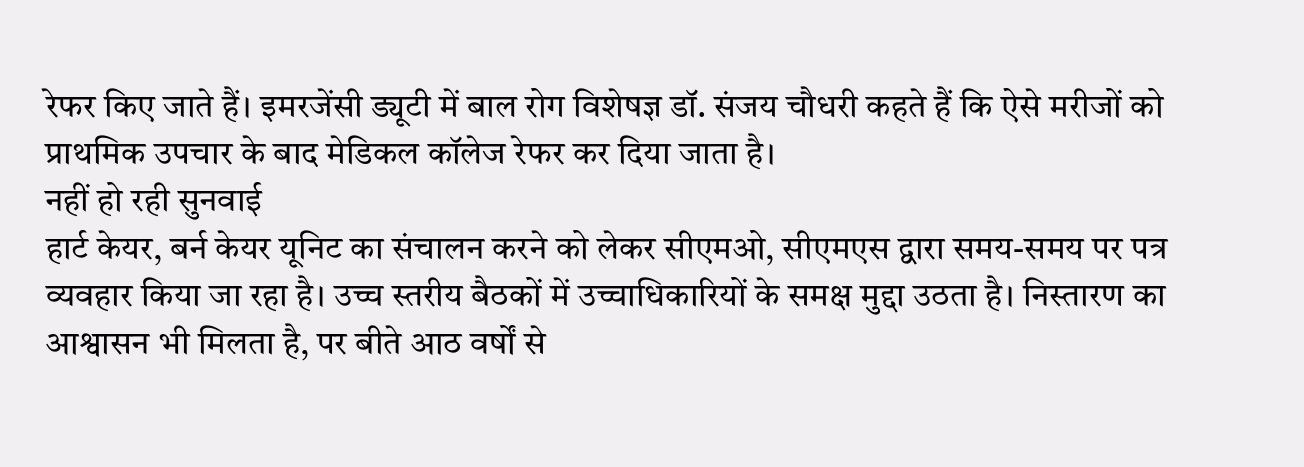रेफर किए जाते हैं। इमरजेंसी ड्यूटी में बाल रोग विशेषज्ञ डॉ. संजय चौधरी कहते हैं कि ऐसे मरीजों को प्राथमिक उपचार के बाद मेडिकल कॉलेज रेफर कर दिया जाता है।
नहीं हो रही सुनवाई
हार्ट केयर, बर्न केयर यूनिट का संचालन करने को लेकर सीएमओ, सीएमएस द्वारा समय-समय पर पत्र व्यवहार किया जा रहा है। उच्च स्तरीय बैठकों में उच्चाधिकारियों के समक्ष मुद्दा उठता है। निस्तारण का आश्वासन भी मिलता है, पर बीते आठ वर्षों से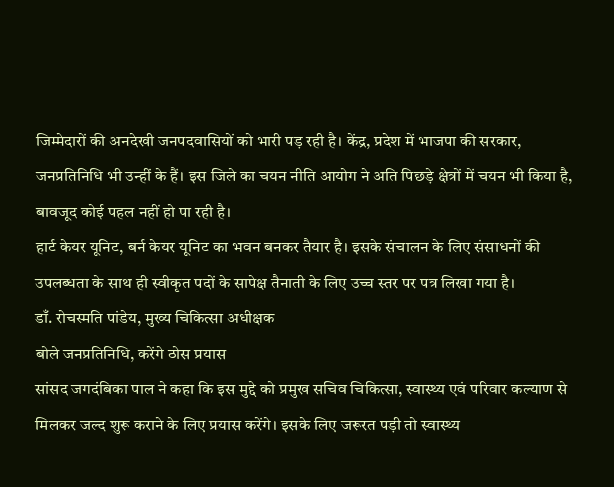जिम्मेदारों की अनदेखी जनपदवासियों को भारी पड़ रही है। केंद्र, प्रदेश में भाजपा की सरकार, जनप्रतिनिधि भी उन्हीं के हैं। इस जिले का चयन नीति आयोग ने अति पिछड़े क्षेत्रों में चयन भी किया है, बावजूद कोई पहल नहीं हो पा रही है।
हार्ट केयर यूनिट, बर्न केयर यूनिट का भवन बनकर तैयार है। इसके संचालन के लिए संसाधनों की उपलब्धता के साथ ही स्वीकृत पदों के सापेक्ष तैनाती के लिए उच्च स्तर पर पत्र लिखा गया है।
डाँ. रोचस्मति पांडेय, मुख्य चिकित्सा अधीक्षक
बोले जनप्रतिनिधि, करेंगे ठोस प्रयास
सांसद जगदंबिका पाल ने कहा कि इस मुद्दे को प्रमुख सचिव चिकित्सा, स्वास्थ्य एवं परिवार कल्याण से मिलकर जल्द शुरू कराने के लिए प्रयास करेंगे। इसके लिए जरूरत पड़ी तो स्वास्थ्य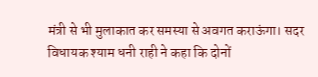मंत्री से भी मुलाकात कर समस्या से अवगत कराऊंगा। सदर विधायक श्याम धनी राही ने कहा कि दोनों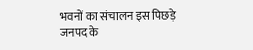भवनों का संचालन इस पिछड़े जनपद के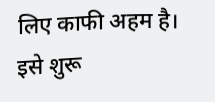लिए काफी अहम है। इसे शुरू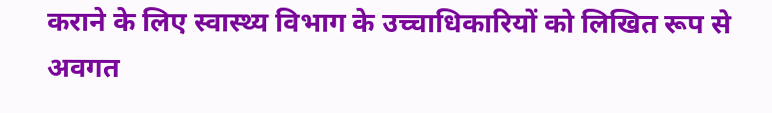कराने के लिए स्वास्थ्य विभाग के उच्चाधिकारियों को लिखित रूप से अवगत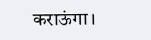कराऊंगा।